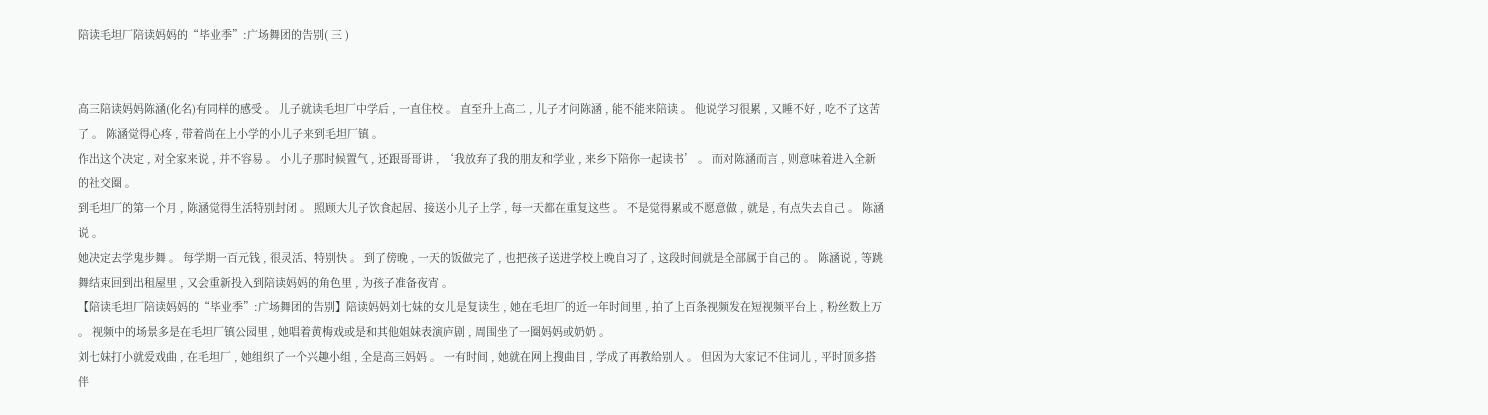陪读毛坦厂陪读妈妈的“毕业季”:广场舞团的告别( 三 )


高三陪读妈妈陈涵(化名)有同样的感受 。 儿子就读毛坦厂中学后 , 一直住校 。 直至升上高二 , 儿子才问陈涵 , 能不能来陪读 。 他说学习很累 , 又睡不好 , 吃不了这苦了 。 陈涵觉得心疼 , 带着尚在上小学的小儿子来到毛坦厂镇 。
作出这个决定 , 对全家来说 , 并不容易 。 小儿子那时候置气 , 还跟哥哥讲 , ‘我放弃了我的朋友和学业 , 来乡下陪你一起读书’ 。 而对陈涵而言 , 则意味着进入全新的社交圈 。
到毛坦厂的第一个月 , 陈涵觉得生活特别封闭 。 照顾大儿子饮食起居、接送小儿子上学 , 每一天都在重复这些 。 不是觉得累或不愿意做 , 就是 , 有点失去自己 。 陈涵说 。
她决定去学鬼步舞 。 每学期一百元钱 , 很灵活、特别快 。 到了傍晚 , 一天的饭做完了 , 也把孩子送进学校上晚自习了 , 这段时间就是全部属于自己的 。 陈涵说 , 等跳舞结束回到出租屋里 , 又会重新投入到陪读妈妈的角色里 , 为孩子准备夜宵 。
【陪读毛坦厂陪读妈妈的“毕业季”:广场舞团的告别】陪读妈妈刘七妹的女儿是复读生 , 她在毛坦厂的近一年时间里 , 拍了上百条视频发在短视频平台上 , 粉丝数上万 。 视频中的场景多是在毛坦厂镇公园里 , 她唱着黄梅戏或是和其他姐妹表演庐剧 , 周围坐了一圈妈妈或奶奶 。
刘七妹打小就爱戏曲 , 在毛坦厂 , 她组织了一个兴趣小组 , 全是高三妈妈 。 一有时间 , 她就在网上搜曲目 , 学成了再教给别人 。 但因为大家记不住词儿 , 平时顶多搭伴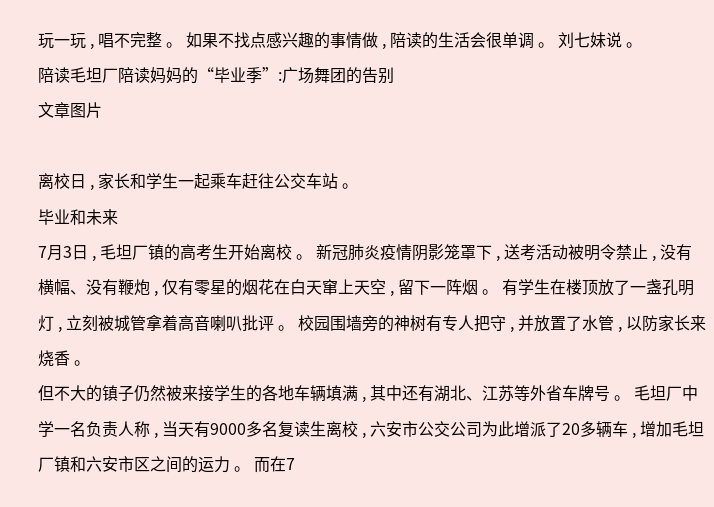玩一玩 , 唱不完整 。 如果不找点感兴趣的事情做 , 陪读的生活会很单调 。 刘七妹说 。
陪读毛坦厂陪读妈妈的“毕业季”:广场舞团的告别
文章图片

离校日 , 家长和学生一起乘车赶往公交车站 。
毕业和未来
7月3日 , 毛坦厂镇的高考生开始离校 。 新冠肺炎疫情阴影笼罩下 , 送考活动被明令禁止 , 没有横幅、没有鞭炮 , 仅有零星的烟花在白天窜上天空 , 留下一阵烟 。 有学生在楼顶放了一盏孔明灯 , 立刻被城管拿着高音喇叭批评 。 校园围墙旁的神树有专人把守 , 并放置了水管 , 以防家长来烧香 。
但不大的镇子仍然被来接学生的各地车辆填满 , 其中还有湖北、江苏等外省车牌号 。 毛坦厂中学一名负责人称 , 当天有9000多名复读生离校 , 六安市公交公司为此增派了20多辆车 , 增加毛坦厂镇和六安市区之间的运力 。 而在7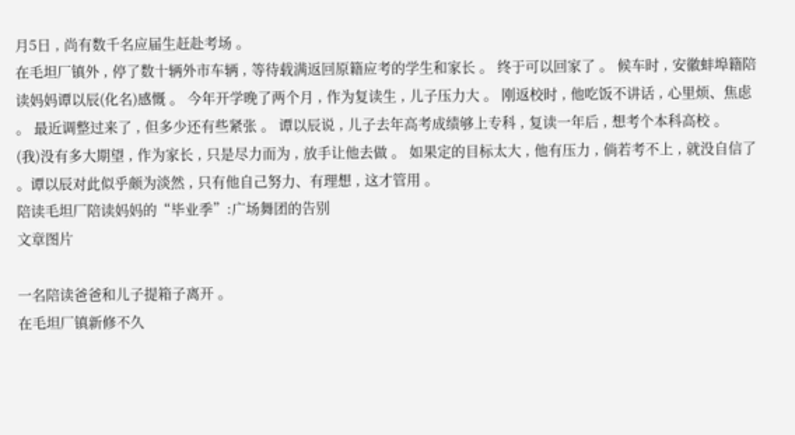月5日 , 尚有数千名应届生赶赴考场 。
在毛坦厂镇外 , 停了数十辆外市车辆 , 等待载满返回原籍应考的学生和家长 。 终于可以回家了 。 候车时 , 安徽蚌埠籍陪读妈妈谭以辰(化名)感慨 。 今年开学晚了两个月 , 作为复读生 , 儿子压力大 。 刚返校时 , 他吃饭不讲话 , 心里烦、焦虑 。 最近调整过来了 , 但多少还有些紧张 。 谭以辰说 , 儿子去年高考成绩够上专科 , 复读一年后 , 想考个本科高校 。
(我)没有多大期望 , 作为家长 , 只是尽力而为 , 放手让他去做 。 如果定的目标太大 , 他有压力 , 倘若考不上 , 就没自信了 。谭以辰对此似乎颇为淡然 , 只有他自己努力、有理想 , 这才管用 。
陪读毛坦厂陪读妈妈的“毕业季”:广场舞团的告别
文章图片

一名陪读爸爸和儿子提箱子离开 。
在毛坦厂镇新修不久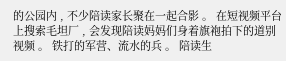的公园内 , 不少陪读家长聚在一起合影 。 在短视频平台上搜索毛坦厂 , 会发现陪读妈妈们身着旗袍拍下的道别视频 。 铁打的军营、流水的兵 。 陪读生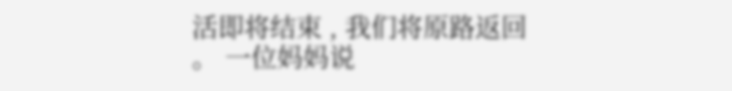活即将结束 , 我们将原路返回 。 一位妈妈说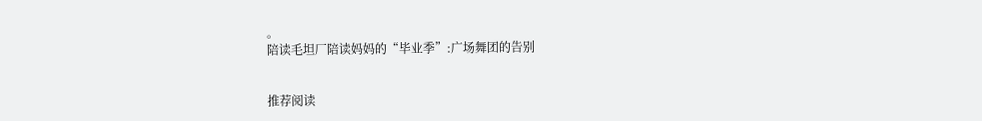。
陪读毛坦厂陪读妈妈的“毕业季”:广场舞团的告别


推荐阅读